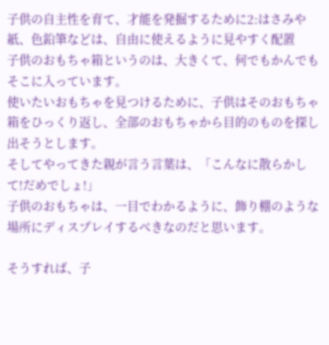子供の自主性を育て、才能を発掘するために2:はさみや紙、色鉛筆などは、自由に使えるように見やすく配置
子供のおもちゃ箱というのは、大きくて、何でもかんでもそこに入っています。
使いたいおもちゃを見つけるために、子供はそのおもちゃ箱をひっくり返し、全部のおもちゃから目的のものを探し出そうとします。
そしてやってきた親が言う言葉は、「こんなに散らかして!だめでしょ!」
子供のおもちゃは、一目でわかるように、飾り棚のような場所にディスプレイするべきなのだと思います。

そうすれば、子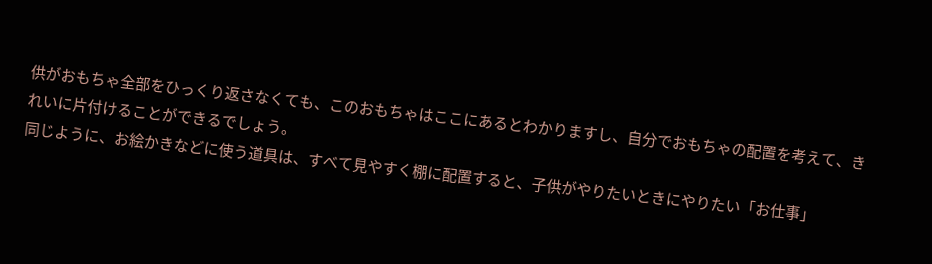供がおもちゃ全部をひっくり返さなくても、このおもちゃはここにあるとわかりますし、自分でおもちゃの配置を考えて、きれいに片付けることができるでしょう。
同じように、お絵かきなどに使う道具は、すべて見やすく棚に配置すると、子供がやりたいときにやりたい「お仕事」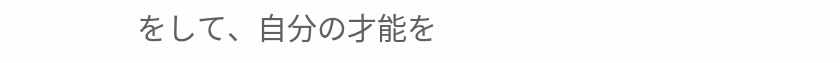をして、自分の才能を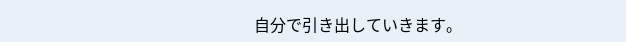自分で引き出していきます。